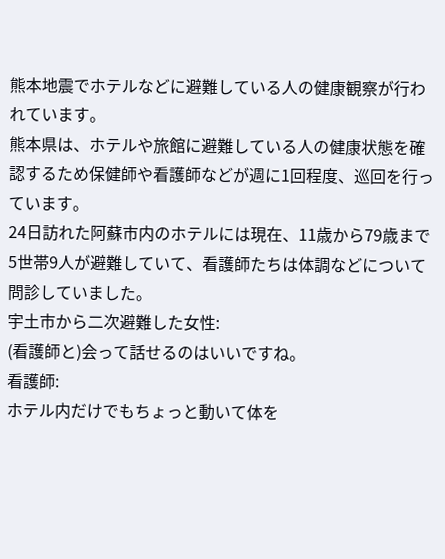熊本地震でホテルなどに避難している人の健康観察が行われています。
熊本県は、ホテルや旅館に避難している人の健康状態を確認するため保健師や看護師などが週に1回程度、巡回を行っています。
24日訪れた阿蘇市内のホテルには現在、11歳から79歳まで5世帯9人が避難していて、看護師たちは体調などについて問診していました。
宇土市から二次避難した女性:
(看護師と)会って話せるのはいいですね。
看護師:
ホテル内だけでもちょっと動いて体を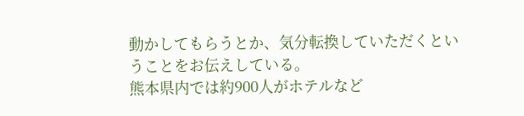動かしてもらうとか、気分転換していただくということをお伝えしている。
熊本県内では約900人がホテルなど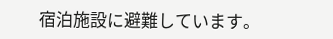宿泊施設に避難しています。